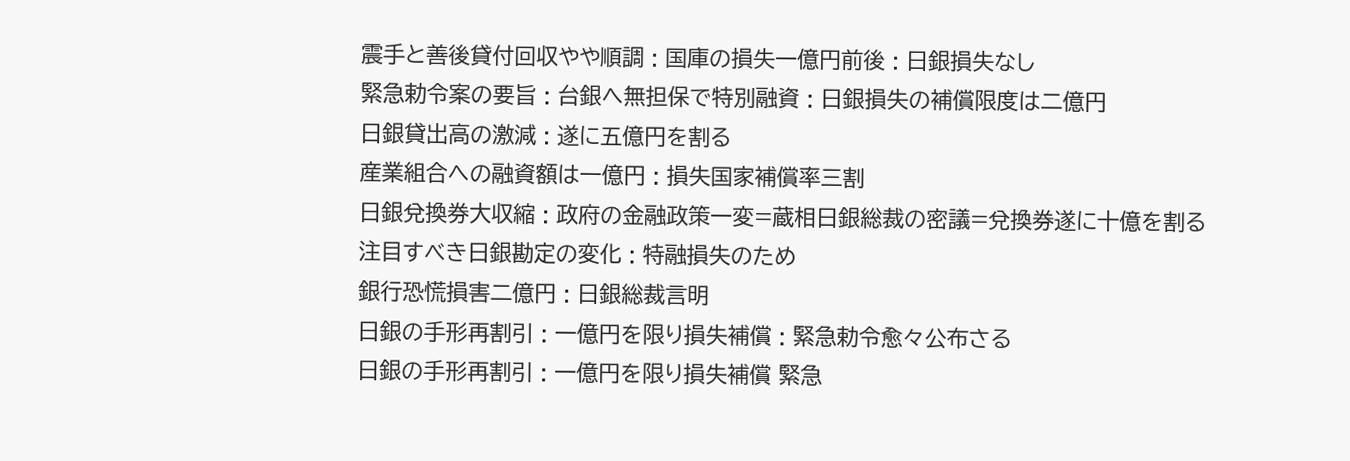震手と善後貸付回収やや順調 : 国庫の損失一億円前後 : 日銀損失なし
緊急勅令案の要旨 : 台銀へ無担保で特別融資 : 日銀損失の補償限度は二億円
日銀貸出高の激減 : 遂に五億円を割る
産業組合への融資額は一億円 : 損失国家補償率三割
日銀兌換券大収縮 : 政府の金融政策一変=蔵相日銀総裁の密議=兌換券遂に十億を割る
注目すべき日銀勘定の変化 : 特融損失のため
銀行恐慌損害二億円 : 日銀総裁言明
日銀の手形再割引 : 一億円を限り損失補償 : 緊急勅令愈々公布さる
日銀の手形再割引 : 一億円を限り損失補償 緊急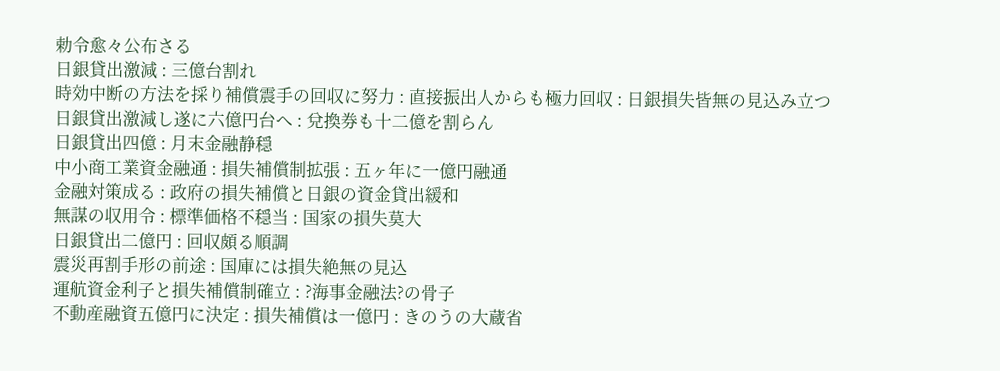勅令愈々公布さる
日銀貸出激減 : 三億台割れ
時効中断の方法を採り補償震手の回収に努力 : 直接振出人からも極力回収 : 日銀損失皆無の見込み立つ
日銀貸出激減し遂に六億円台へ : 兌換券も十二億を割らん
日銀貸出四億 : 月末金融静穏
中小商工業資金融通 : 損失補償制拡張 : 五ヶ年に一億円融通
金融対策成る : 政府の損失補償と日銀の資金貸出緩和
無謀の収用令 : 標準価格不穏当 : 国家の損失莫大
日銀貸出二億円 : 回収頗る順調
震災再割手形の前途 : 国庫には損失絶無の見込
運航資金利子と損失補償制確立 : ?海事金融法?の骨子
不動産融資五億円に決定 : 損失補償は一億円 : きのうの大蔵省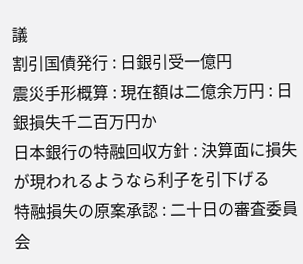議
割引国債発行 : 日銀引受一億円
震災手形概算 : 現在額は二億余万円 : 日銀損失千二百万円か
日本銀行の特融回収方針 : 決算面に損失が現われるようなら利子を引下げる
特融損失の原案承認 : 二十日の審査委員会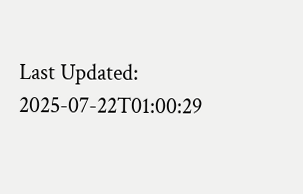Last Updated: 2025-07-22T01:00:29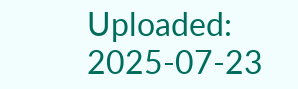Uploaded: 2025-07-23